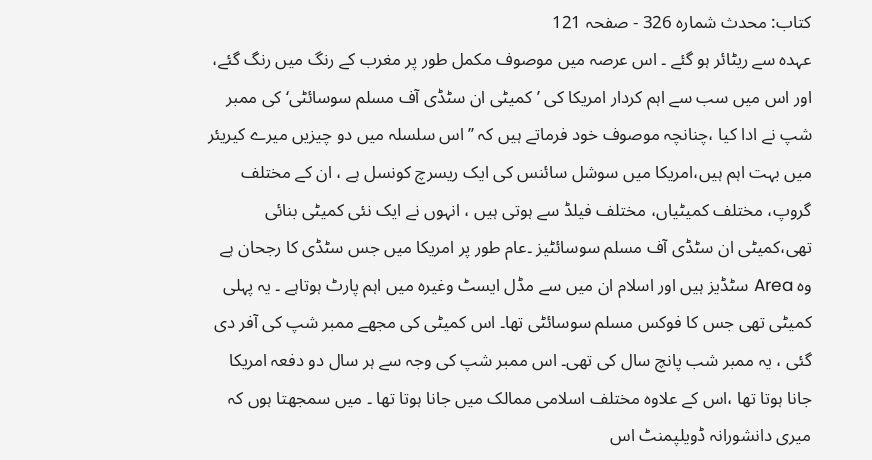کتاب: محدث شمارہ 326 - صفحہ 121
عہدہ سے ریٹائر ہو گئے ۔ اس عرصہ میں موصوف مکمل طور پر مغرب کے رنگ میں رنگ گئے، اور اس میں سب سے اہم کردار امریکا کی ’کمیٹی ان سٹڈی آف مسلم سوسائٹی‘ کی ممبر شپ نے ادا کیا ،چنانچہ موصوف خود فرماتے ہیں کہ ’’اس سلسلہ میں دو چیزیں میرے کیریئر میں بہت اہم ہیں،امریکا میں سوشل سائنس کی ایک ریسرچ کونسل ہے ، ان کے مختلف گروپ، مختلف کمیٹیاں، مختلف فیلڈ سے ہوتی ہیں ، انہوں نے ایک نئی کمیٹی بنائی تھی،کمیٹی ان سٹڈی آف مسلم سوسائٹیز ۔عام طور پر امریکا میں جس سٹڈی کا رجحان ہے وہ Area سٹڈیز ہیں اور اسلام ان میں سے مڈل ایسٹ وغیرہ میں اہم پارٹ ہوتاہے ۔ یہ پہلی کمیٹی تھی جس کا فوکس مسلم سوسائٹی تھا۔ اس کمیٹی کی مجھے ممبر شپ کی آفر دی گئی ، یہ ممبر شب پانچ سال کی تھی۔ اس ممبر شپ کی وجہ سے ہر سال دو دفعہ امریکا جانا ہوتا تھا ،اس کے علاوہ مختلف اسلامی ممالک میں جانا ہوتا تھا ۔ میں سمجھتا ہوں کہ میری دانشورانہ ڈویلپمنٹ اس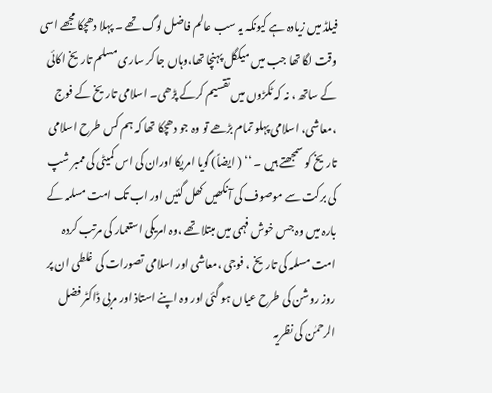فیلڈ میں زیادہ ہے کیونکہ یہ سب عالم فاضل لوگ تھے ۔ پہلا دھچکا مجھے اسی وقت لگا تھا جب میں میکگل پہنچا تھا،وہاں جا کر ساری مسلم تاریخ اکائی کے ساتھ ، نہ کہ ٹکڑوں میں تقسیم کرکے پڑھی۔ اسلامی تاریخ کے فوج ،معاشی، اسلامی پہلو تمام بڑھے تو وہ جو دھچکا تھا کہ ہم کس طرح اسلامی تاریخ کو سمجھتے ہیں ۔ ‘‘ ( ایضاً) گویا امریکا اوران کی اس کمیٹی کی ممبر شپ کی برکت سے موصوف کی آنکھیں کھل گئیں اور اب تک امت مسلمہ کے بارہ میں وہ جس خوش فہمی میں مبتلا تھے ،وہ امریکی استعمار کی مرتب کردہ امت مسلمہ کی تاریخ ، فوجی ،معاشی اور اسلامی تصورات کی غلطی ان پر روز روشن کی طرح عیاں ہو گئی اور وہ اپنے استاذ اور مربی ڈاکٹر فضل الرحمٰن کی نظریہ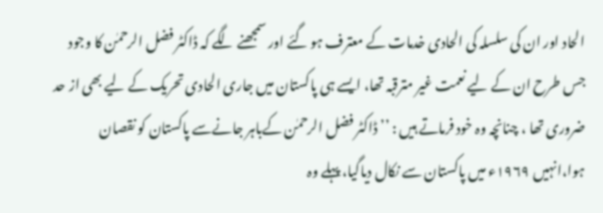الحاد اور ان کی سلسلہ کی الحادی خدمات کے معترف ہو گئے اور سمجھنے لگے کہ ڈاکٹر فضل الرحمٰن کا وجود جس طرح ان کے لیے نعمت غیر مترقبہ تھا، ایسے ہی پاکستان میں جاری الحادی تحریک کے لیے بھی از حد ضروری تھا ، چنانچہ وہ خود فرماتے ہیں : ’’ ڈاکٹر فضل الرحمٰن کےباہر جانےسے پاکستان کو نقصان ہوا،انہیں ۱۹۶۹ء میں پاکستان سے نکال دیاگیا، پہلے وہ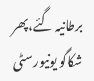برطانیہ گئے،پھر شکاگو یونیورسٹی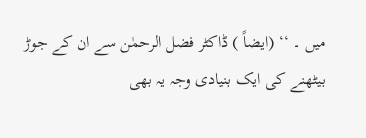میں ۔ ‘‘ (ایضاً ) ڈاکٹر فضل الرحمٰن سے ان کے جوڑ بیٹھنے کی ایک بنیادی وجہ یہ بھی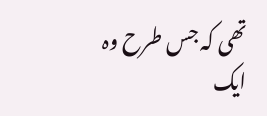تھی کہ جس طرح وہ ایک